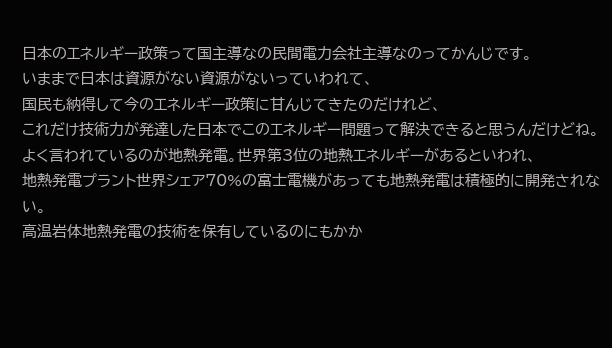日本のエネルギー政策って国主導なの民間電力会社主導なのってかんじです。
いままで日本は資源がない資源がないっていわれて、
国民も納得して今のエネルギー政策に甘んじてきたのだけれど、
これだけ技術力が発達した日本でこのエネルギー問題って解決できると思うんだけどね。
よく言われているのが地熱発電。世界第3位の地熱エネルギーがあるといわれ、
地熱発電プラント世界シェア70%の富士電機があっても地熱発電は積極的に開発されない。
高温岩体地熱発電の技術を保有しているのにもかか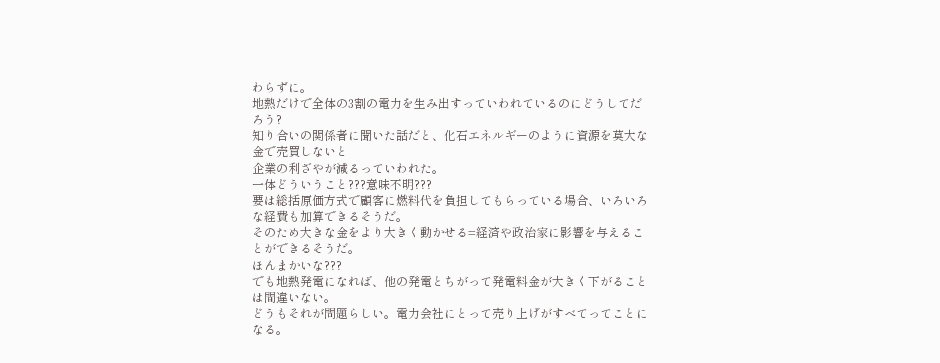わらずに。
地熱だけで全体の3割の電力を生み出すっていわれているのにどうしてだろう?
知り合いの関係者に聞いた話だと、化石エネルギーのように資源を莫大な金で売買しないと
企業の利ざやが減るっていわれた。
一体どういうこと???意味不明???
要は総括原価方式で顧客に燃料代を負担してもらっている場合、いろいろな経費も加算できるそうだ。
そのため大きな金をより大きく動かせる=経済や政治家に影響を与えることができるそうだ。
ほんまかいな???
でも地熱発電になれば、他の発電とちがって発電料金が大きく下がることは間違いない。
どうもそれが問題らしい。電力会社にとって売り上げがすべてってことになる。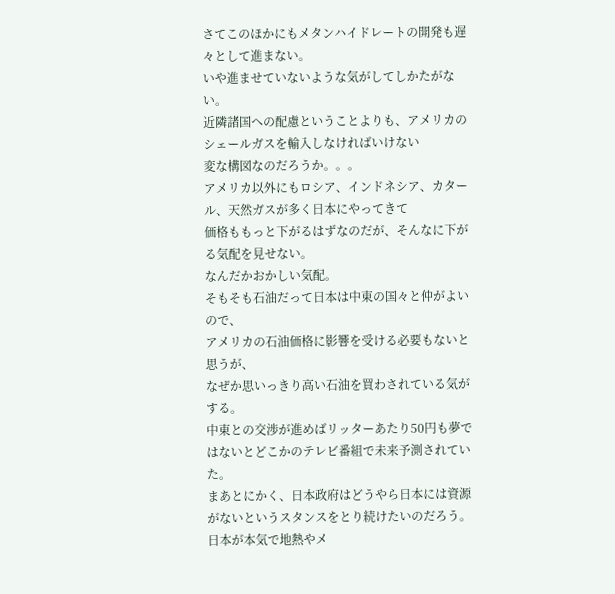さてこのほかにもメタンハイドレートの開発も遅々として進まない。
いや進ませていないような気がしてしかたがない。
近隣諸国への配慮ということよりも、アメリカのシェールガスを輸入しなければいけない
変な構図なのだろうか。。。
アメリカ以外にもロシア、インドネシア、カタール、天然ガスが多く日本にやってきて
価格ももっと下がるはずなのだが、そんなに下がる気配を見せない。
なんだかおかしい気配。
そもそも石油だって日本は中東の国々と仲がよいので、
アメリカの石油価格に影響を受ける必要もないと思うが、
なぜか思いっきり高い石油を買わされている気がする。
中東との交渉が進めばリッターあたり50円も夢ではないとどこかのテレビ番組で未来予測されていた。
まあとにかく、日本政府はどうやら日本には資源がないというスタンスをとり続けたいのだろう。
日本が本気で地熱やメ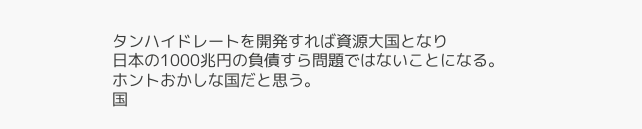タンハイドレートを開発すれば資源大国となり
日本の1000兆円の負債すら問題ではないことになる。
ホントおかしな国だと思う。
国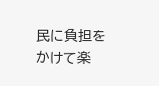民に負担をかけて楽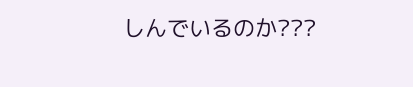しんでいるのか???